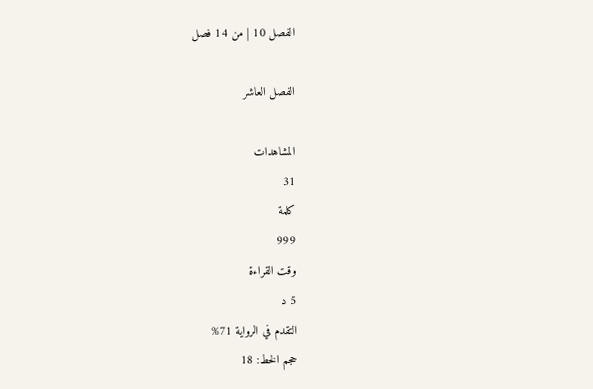الفصل 10 | من 14 فصل

الفصل العاشر

المشاهدات
31
كلمة
999
وقت القراءة
5 د
التقدم في الرواية 71%
حجم الخط: 18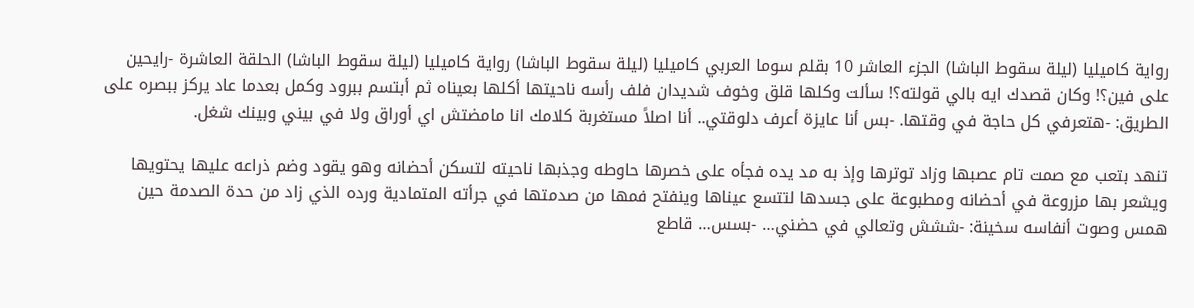رواية كاميليا (ليلة سقوط الباشا) الجزء العاشر 10 بقلم سوما العربي كاميليا (ليلة سقوط الباشا) رواية كاميليا (ليلة سقوط الباشا) الحلقة العاشرة -رايحين على فين؟! وكان قصدك ايه بالي قولته؟! سألت وكلها قلق وخوف شديدان فلف رأسه ناحيتها أكلها بعيناه ثم أبتسم ببرود وكمل بعدما عاد يركز ببصره على الطريق: -هتعرفي كل حاجة في وقتها. -بس أنا عايزة أعرف دلوقتي.. أنا اصلاً مستغربة كلامك انا مامضتش اي أوراق ولا في بيني وبينك شغل.

تنهد بتعب مع صمت تام عصبها وزاد توترها وإذ به مد يده فجأه على خصرها حاوطه وجذبها ناحيته لتسكن أحضانه وهو يقود وضم ذراعه عليها يحتويها ويشعر بها مزروعة في أحضانه ومطبوعة على جسدها لتتسع عيناها وينفتح فمها من صدمتها في جرأته المتمادية ورده الذي زاد من حدة الصدمة حين همس وصوت أنفاسه سخينة: -ششش وتعالي في حضني… -بسس… قاطع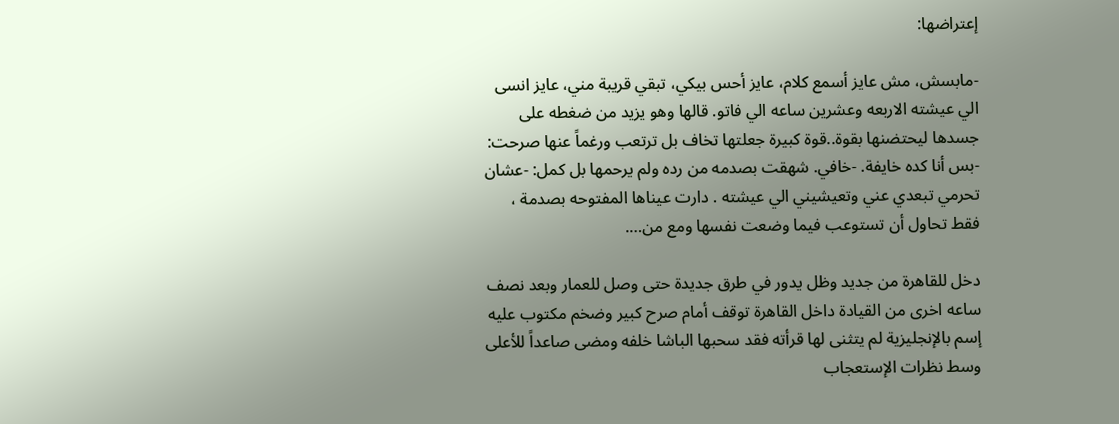إعتراضها:

-مابسش، مش عايز أسمع كلام، عايز أحس بيكي، تبقي قريبة مني، عايز انسى الي عيشته الاربعه وعشرين ساعه الي فاتو. قالها وهو يزيد من ضغطه على جسدها ليحتضنها بقوة..قوة كبيرة جعلتها تخاف بل ترتعب ورغماً عنها صرحت: -بس أنا كده خايفة. -خافي. شهقت بصدمه من رده ولم يرحمها بل كمل: -عشان تحرمي تبعدي عني وتعيشيني الي عيشته . دارت عيناها المفتوحه بصدمة ، فقط تحاول أن تستوعب فيما وضعت نفسها ومع من….

دخل للقاهرة من جديد وظل يدور في طرق جديدة حتى وصل للعمار وبعد نصف ساعه اخرى من القيادة داخل القاهرة توقف أمام صرح كبير وضخم مكتوب عليه إسم بالإنجليزية لم يتثنى لها قرأته فقد سحبها الباشا خلفه ومضى صاعداً للأعلى وسط نظرات الإستعجاب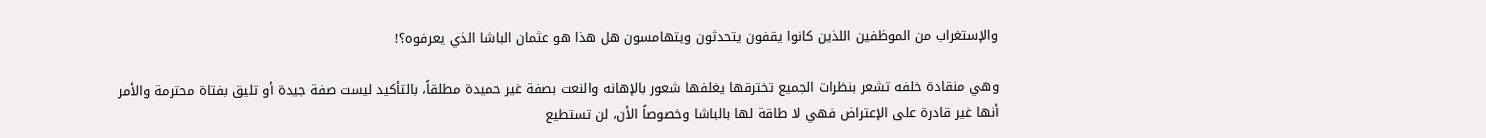والإستغراب من الموظفين اللذين كانوا يقفون يتحدثون ويتهامسون هل هذا هو عثمان الباشا الذي يعرفوه؟!

وهي منقادة خلفه تشعر بنظرات الجميع تخترقها يغلفها شعور بالإهانه والنعت بصفة غير حميدة مطلقاً، بالتأكيد ليست صفة جيدة أو تليق بفتاة محترمة والأمر أنها غير قادرة على الإعتراض فهي لا طاقة لها بالباشا وخصوصاً الأن، لن تستطيع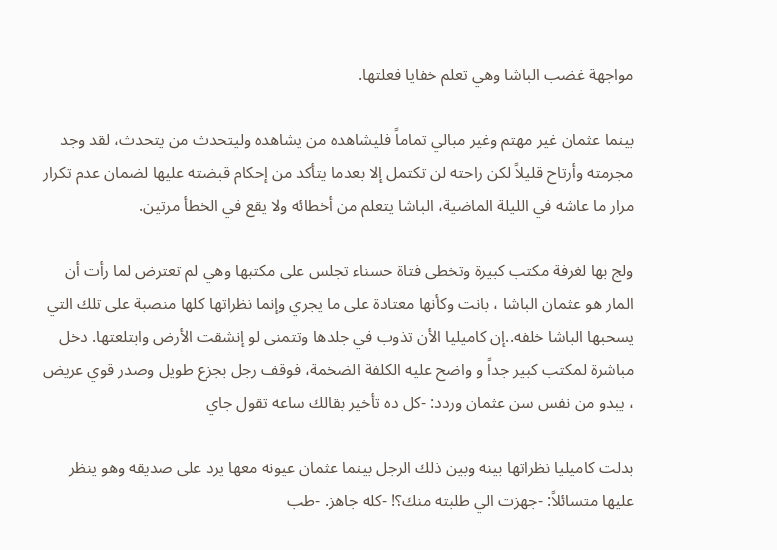مواجهة غضب الباشا وهي تعلم خفايا فعلتها.

بينما عثمان غير مهتم وغير مبالي تماماً فليشاهده من يشاهده وليتحدث من يتحدث، لقد وجد مجرمته وأرتاح قليلاً لكن راحته لن تكتمل إلا بعدما يتأكد من إحكام قبضته عليها لضمان عدم تكرار مرار ما عاشه في الليلة الماضية، الباشا يتعلم من أخطائه ولا يقع في الخطأ مرتين.

ولج بها لغرفة مكتب كبيرة وتخطى فتاة حسناء تجلس على مكتبها وهي لم تعترض لما رأت أن المار هو عثمان الباشا ، بانت وكأنها معتادة على ما يجري وإنما نظراتها كلها منصبة على تلك التي يسحبها الباشا خلفه..إن كاميليا الأن تذوب في جلدها وتتمنى لو إنشقت الأرض وابتلعتها. دخل مباشرة لمكتب كبير جداً و واضح عليه الكلفة الضخمة، فوقف رجل بجزع طويل وصدر قوي عريض ، يبدو من نفس سن عثمان وردد: -كل ده تأخير بقالك ساعه تقول جاي

بدلت كاميليا نظراتها بينه وبين ذلك الرجل بينما عثمان عيونه معها يرد على صديقه وهو ينظر عليها متسائلاً: -جهزت الي طلبته منك؟! -كله جاهز. -طب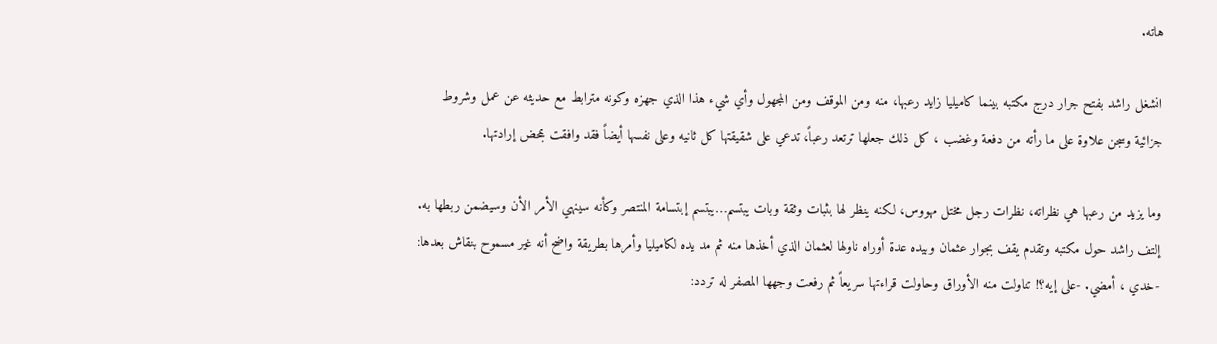هاته.

انشغل راشد بفتح جرار درج مكتبه بينما كاميليا زايد رعبها، منه ومن الموقف ومن المجهول وأي شيء هذا الذي جهزه وكونه مترابط مع حديثه عن عمل وشروط جزائية وسجن علاوة على ما رأته من دفعة وغضب ، كل ذلك جعلها ترتعد رعباً، تدعي على شقيقتها كل ثانيه وعلى نفسها أيضاً فقد وافقت بمحض إرادتها.

وما يزيد من رعبها هي نظراته، نظرات رجل مختل مهووس، لكنه ينظر لها بثبات وثقة وبات يبتسم…يبتسم إبتسامة المنتصر وكأنه سينهي الأمر الأن وسيضمن ربطها به. إلتف راشد حول مكتبه وتقدم يقف بجوار عثمان وبيده عدة أوراه ناولها لعثمان الذي أخذها منه ثم مد يده لكاميليا وأمرها بطريقة واضح أنه غير مسموح بنقاش بعدها: -خدي ، أمضي. -على إيه؟! تناولت منه الأوراق وحاولت قراءتها سريعاً ثم رفعت وجهها المصفر له تردد: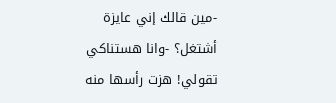-مين قالك إني عايزة أشتغل؟ -وانا هستناكي تقولي! هزت رأسها منه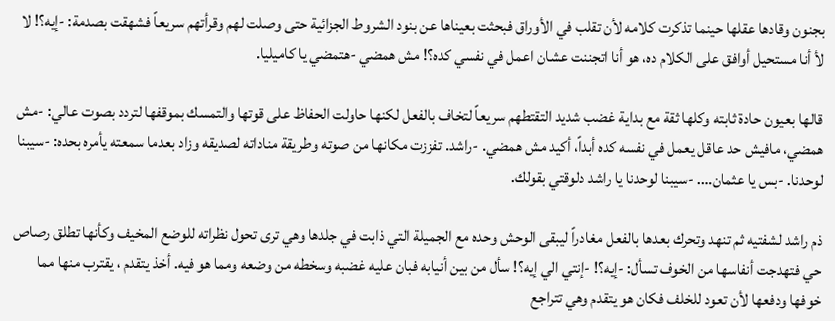بجنون وقادها عقلها حينما تذكرت كلامه لأن تقلب في الأوراق فبحثت بعيناها عن بنود الشروط الجزائية حتى وصلت لهم وقرأتهم سريعاً فشهقت بصدمة: -إيه؟! لا لأ أنا مستحيل أوافق على الكلام ده، هو أنا اتجننت عشان اعمل في نفسي كده؟! مش همضي -هتمضي يا كاميليا.

قالها بعيون حادة ثابته وكلها ثقة مع بداية غضب شديد التقتطهم سريعاً لتخاف بالفعل لكنها حاولت الحفاظ على قوتها والتمسك بموقفها لتردد بصوت عالي: -مش همضي، مافيش حد عاقل يعمل في نفسه كده أبداً، أكيد مش همضي. -راشد. تفززت مكانها من صوته وطريقة مناداته لصديقه وزاد بعدما سمعته يأمره بحده: -سيبنا لوحدنا. -بس يا عثمان…. -سيبنا لوحدنا يا راشد دلوقتي بقولك.

ذم راشد لشفتيه ثم تنهد وتحرك بعدها بالفعل مغادراً ليبقى الوحش وحده مع الجميلة التي ذابت في جلدها وهي ترى تحول نظراته للوضع المخيف وكأنها تطلق رصاص حي فتهدجت أنفاسها من الخوف تسأل: -إيه؟! -إنتي الي إيه؟! سأل من بين أنيابه فبان عليه غضبه وسخطه من وضعه ومما هو فيه. أخذ يتقدم ، يقترب منها مما خوفها ودفعها لأن تعود للخلف فكان هو يتقدم وهي تتراجع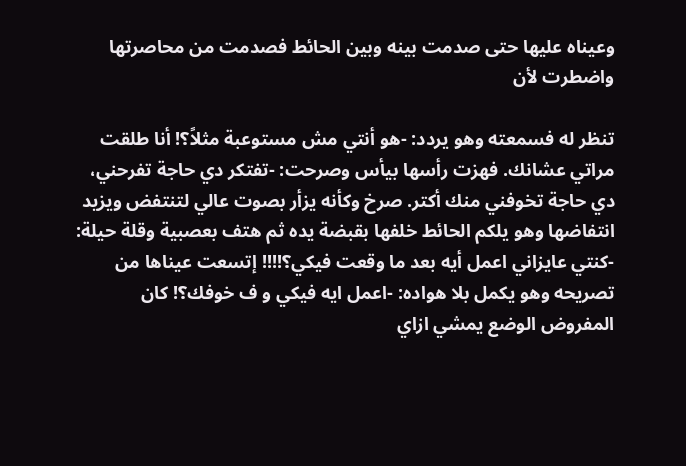وعيناه عليها حتى صدمت بينه وبين الحائط فصدمت من محاصرتها واضطرت لأن

تنظر له فسمعته وهو يردد: -هو أنتي مش مستوعبة مثلاً؟! أنا طلقت مراتي عشانك. فهزت رأسها بيأس وصرحت: -تفتكر دي حاجة تفرحني، دي حاجة تخوفني منك أكتر. صرخ وكأنه يزأر بصوت عالي لتنتفض ويزيد انتفاضها وهو يلكم الحائط خلفها بقبضة يده ثم هتف بعصبية وقلة حيلة: -كنتي عايزاني اعمل أيه بعد ما وقعت فيكي؟!!!! إتسعت عيناها من تصريحه وهو يكمل بلا هواده: -اعمل ايه فيكي و ف خوفك؟! كان المفروض الوضع يمشي ازاي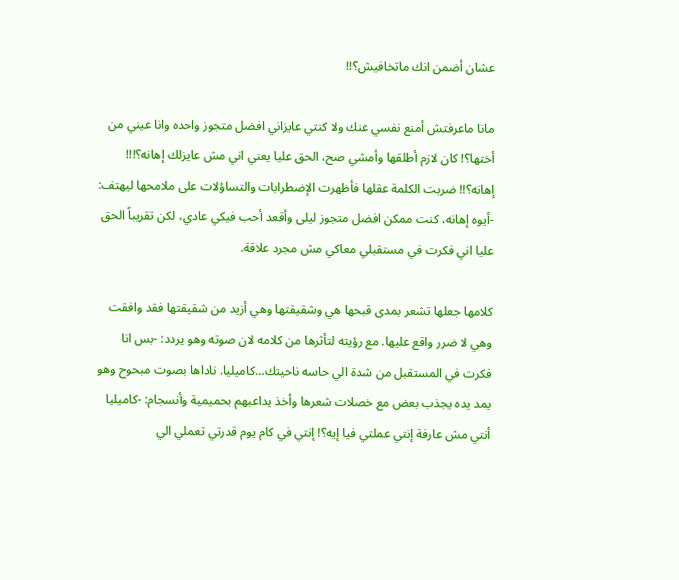عشان أضمن انك ماتخافيش؟!!

مانا ماعرفتش أمنع نفسي عنك ولا كنتي عايزاني افضل متجوز واحده وانا عيني من أختها؟! كان لازم أطلقها وأمشي صح، الحق عليا يعني اني مش عايزلك إهانه؟!!! إهانه؟!! ضربت الكلمة عقلها فأظهرت الإضطرابات والتساؤلات على ملامحها ليهتف: -أيوه إهانه، كنت ممكن افضل متجوز ليلى وأقعد أحب فيكي عادي، لكن تقريباً الحق عليا اني فكرت في مستقبلي معاكي مش مجرد علاقة.

كلامها جعلها تشعر بمدى قبحها هي وشقيقتها وهي أزيد من شقيقتها فقد وافقت وهي لا ضرر واقع عليها. مع رؤيته لتأثرها من كلامه لان صوته وهو يردد: -بس انا فكرت في المستقبل من شدة الي حاسه ناحيتك…كاميليا. ناداها بصوت مبحوح وهو يمد يده يجذب بعض مع خصلات شعرها وأخذ يداعبهم بحميمية وأنسجام: -كاميليا أنتي مش عارفة إنتي عملتي فيا إيه؟! إنتي في كام يوم قدرتي تعملي الي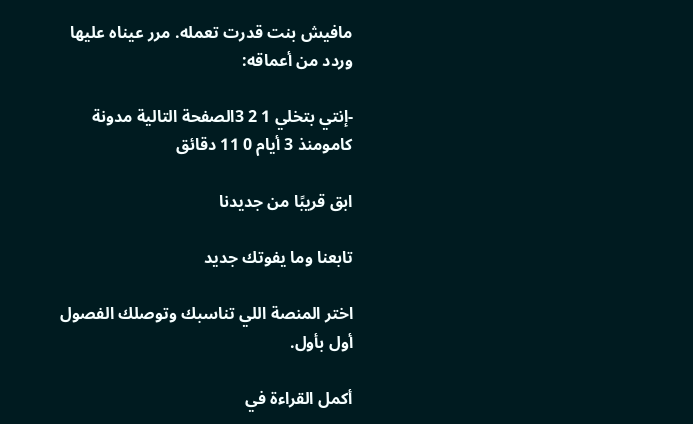مافيش بنت قدرت تعمله. مرر عيناه عليها وردد من أعماقه:

-إنتي بتخلي 1 2 3الصفحة التالية مدونة كامومنذ 3 أيام 0 11 دقائق

ابق قريبًا من جديدنا

تابعنا وما يفوتك جديد

اختر المنصة اللي تناسبك وتوصلك الفصول أول بأول.

أكمل القراءة في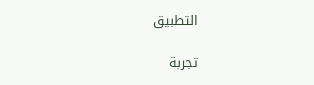التطبيق

تجربة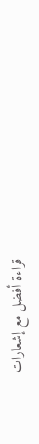قراءة أفضل مع إشعارات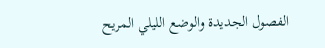الفصول الجديدة والوضع الليلي المريح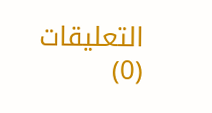التعليقات (0)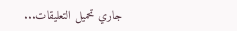جاري تحميل التعليقات...